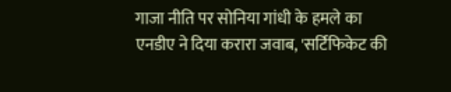गाजा नीति पर सोनिया गांधी के हमले का एनडीए ने दिया करारा जवाब, 'सर्टिफिकेट की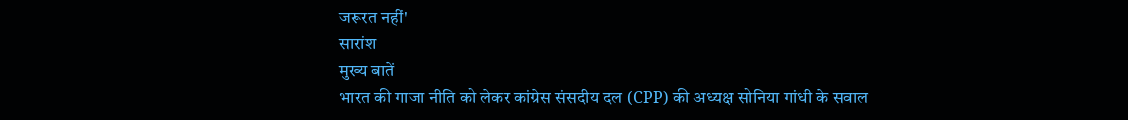जरूरत नहीं'
सारांश
मुख्य बातें
भारत की गाजा नीति को लेकर कांग्रेस संसदीय दल (CPP) की अध्यक्ष सोनिया गांधी के सवाल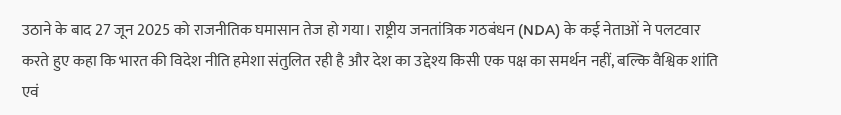उठाने के बाद 27 जून 2025 को राजनीतिक घमासान तेज हो गया। राष्ट्रीय जनतांत्रिक गठबंधन (NDA) के कई नेताओं ने पलटवार करते हुए कहा कि भारत की विदेश नीति हमेशा संतुलित रही है और देश का उद्देश्य किसी एक पक्ष का समर्थन नहीं, बल्कि वैश्विक शांति एवं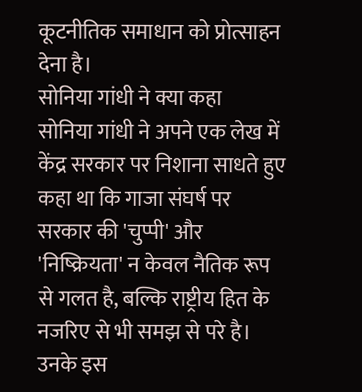कूटनीतिक समाधान को प्रोत्साहन देना है।
सोनिया गांधी ने क्या कहा
सोनिया गांधी ने अपने एक लेख में केंद्र सरकार पर निशाना साधते हुए कहा था कि गाजा संघर्ष पर सरकार की 'चुप्पी' और 'निष्क्रियता' न केवल नैतिक रूप से गलत है, बल्कि राष्ट्रीय हित के नजरिए से भी समझ से परे है। उनके इस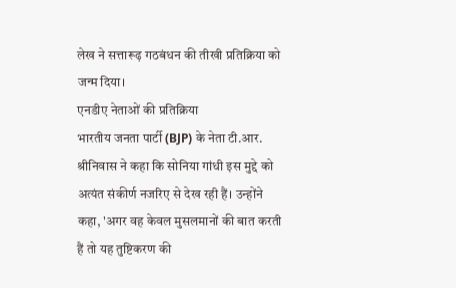लेख ने सत्तारूढ़ गठबंधन की तीखी प्रतिक्रिया को जन्म दिया।
एनडीए नेताओं की प्रतिक्रिया
भारतीय जनता पार्टी (BJP) के नेता टी.आर. श्रीनिवास ने कहा कि सोनिया गांधी इस मुद्दे को अत्यंत संकीर्ण नजरिए से देख रही हैं। उन्होंने कहा, 'अगर वह केवल मुसलमानों की बात करती हैं तो यह तुष्टिकरण की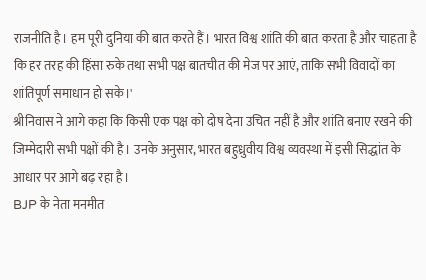राजनीति है। हम पूरी दुनिया की बात करते हैं। भारत विश्व शांति की बात करता है और चाहता है कि हर तरह की हिंसा रुके तथा सभी पक्ष बातचीत की मेज पर आएं, ताकि सभी विवादों का शांतिपूर्ण समाधान हो सके।'
श्रीनिवास ने आगे कहा कि किसी एक पक्ष को दोष देना उचित नहीं है और शांति बनाए रखने की जिम्मेदारी सभी पक्षों की है। उनके अनुसार, भारत बहुध्रुवीय विश्व व्यवस्था में इसी सिद्धांत के आधार पर आगे बढ़ रहा है।
BJP के नेता मनमीत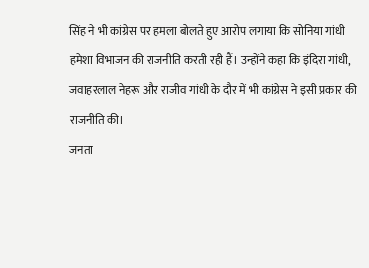सिंह ने भी कांग्रेस पर हमला बोलते हुए आरोप लगाया कि सोनिया गांधी हमेशा विभाजन की राजनीति करती रही हैं। उन्होंने कहा कि इंदिरा गांधी, जवाहरलाल नेहरू और राजीव गांधी के दौर में भी कांग्रेस ने इसी प्रकार की राजनीति की।
जनता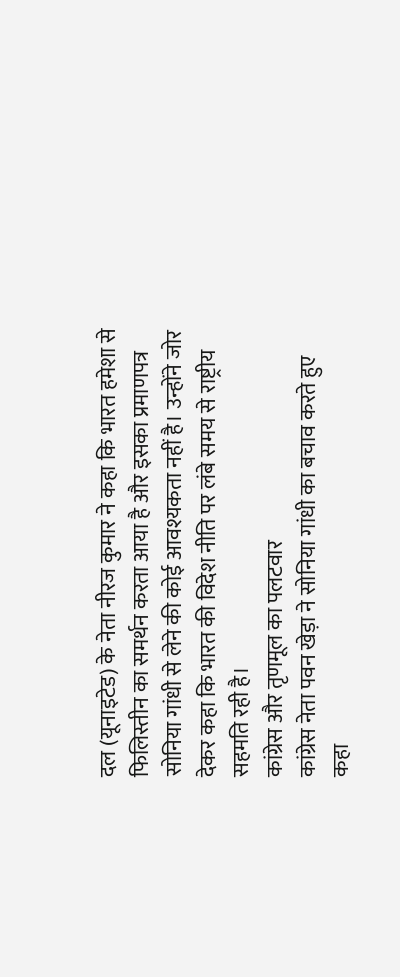दल (यूनाइटेड) के नेता नीरज कुमार ने कहा कि भारत हमेशा से फिलिस्तीन का समर्थन करता आया है और इसका प्रमाणपत्र सोनिया गांधी से लेने की कोई आवश्यकता नहीं है। उन्होंने जोर देकर कहा कि भारत की विदेश नीति पर लंबे समय से राष्ट्रीय सहमति रही है।
कांग्रेस और तृणमूल का पलटवार
कांग्रेस नेता पवन खेड़ा ने सोनिया गांधी का बचाव करते हुए कहा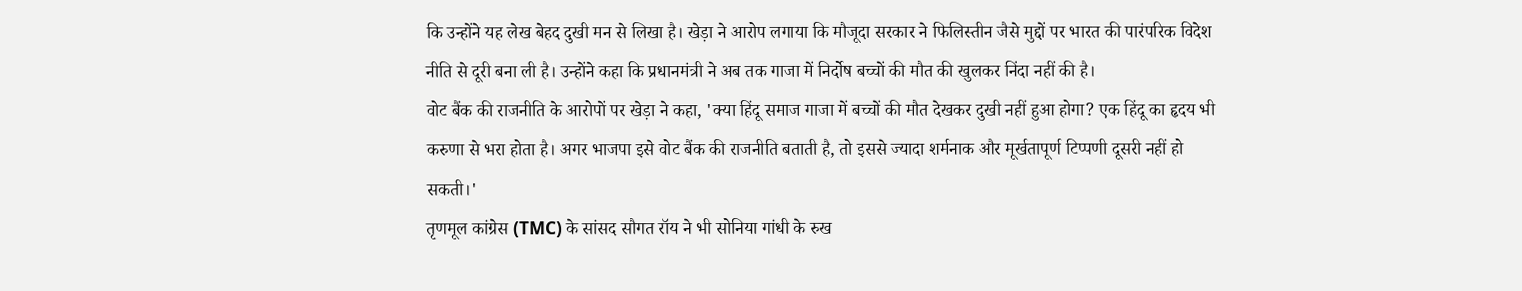कि उन्होंने यह लेख बेहद दुखी मन से लिखा है। खेड़ा ने आरोप लगाया कि मौजूदा सरकार ने फिलिस्तीन जैसे मुद्दों पर भारत की पारंपरिक विदेश नीति से दूरी बना ली है। उन्होंने कहा कि प्रधानमंत्री ने अब तक गाजा में निर्दोष बच्चों की मौत की खुलकर निंदा नहीं की है।
वोट बैंक की राजनीति के आरोपों पर खेड़ा ने कहा, 'क्या हिंदू समाज गाजा में बच्चों की मौत देखकर दुखी नहीं हुआ होगा? एक हिंदू का हृदय भी करुणा से भरा होता है। अगर भाजपा इसे वोट बैंक की राजनीति बताती है, तो इससे ज्यादा शर्मनाक और मूर्खतापूर्ण टिप्पणी दूसरी नहीं हो सकती।'
तृणमूल कांग्रेस (TMC) के सांसद सौगत रॉय ने भी सोनिया गांधी के रुख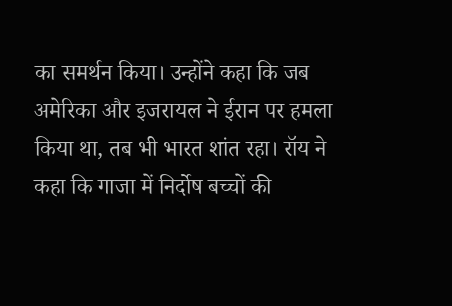का समर्थन किया। उन्होंने कहा कि जब अमेरिका और इजरायल ने ईरान पर हमला किया था, तब भी भारत शांत रहा। रॉय ने कहा कि गाजा में निर्दोष बच्चों की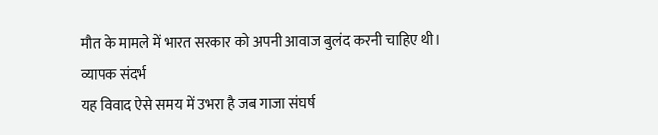मौत के मामले में भारत सरकार को अपनी आवाज बुलंद करनी चाहिए थी।
व्यापक संदर्भ
यह विवाद ऐसे समय में उभरा है जब गाजा संघर्ष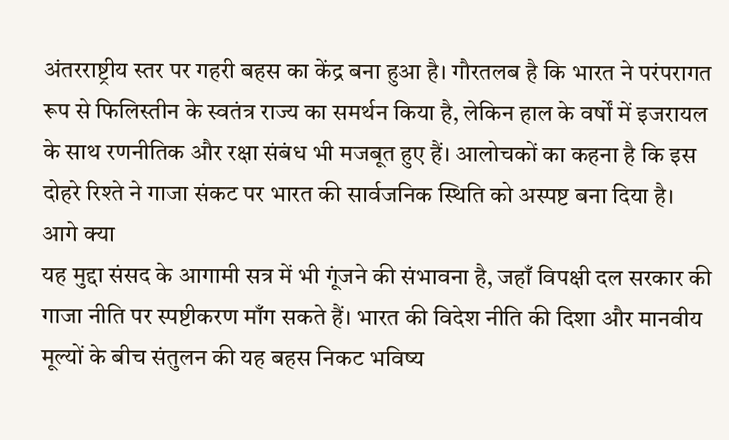अंतरराष्ट्रीय स्तर पर गहरी बहस का केंद्र बना हुआ है। गौरतलब है कि भारत ने परंपरागत रूप से फिलिस्तीन के स्वतंत्र राज्य का समर्थन किया है, लेकिन हाल के वर्षों में इजरायल के साथ रणनीतिक और रक्षा संबंध भी मजबूत हुए हैं। आलोचकों का कहना है कि इस दोहरे रिश्ते ने गाजा संकट पर भारत की सार्वजनिक स्थिति को अस्पष्ट बना दिया है।
आगे क्या
यह मुद्दा संसद के आगामी सत्र में भी गूंजने की संभावना है, जहाँ विपक्षी दल सरकार की गाजा नीति पर स्पष्टीकरण माँग सकते हैं। भारत की विदेश नीति की दिशा और मानवीय मूल्यों के बीच संतुलन की यह बहस निकट भविष्य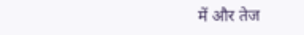में और तेज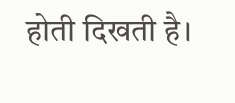होती दिखती है।